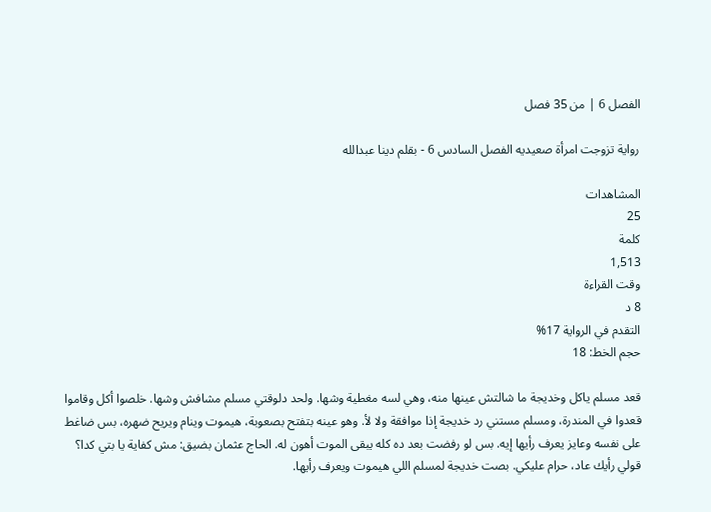الفصل 6 | من 35 فصل

رواية تزوجت امرأة صعيديه الفصل السادس 6 - بقلم دينا عبدالله

المشاهدات
25
كلمة
1,513
وقت القراءة
8 د
التقدم في الرواية 17%
حجم الخط: 18

قعد مسلم ياكل وخديجة ما شالتش عينها منه، وهي لسه مغطية وشها. ولحد دلوقتي مسلم مشافش وشها. خلصوا أكل وقاموا قعدوا في المندرة، ومسلم مستني رد خديجة إذا موافقة ولا لأ. وهو عينه بتفتح بصعوبة، هيموت وينام ويريح ضهره، بس ضاغط على نفسه وعايز يعرف رأيها إيه. بس لو رفضت بعد ده كله يبقى الموت أهون له. الحاج عثمان بضيق: مش كفاية يا بتي كدا؟ قولي رأيك عاد، حرام عليكي. بصت خديجة لمسلم اللي هيموت ويعرف رأيها.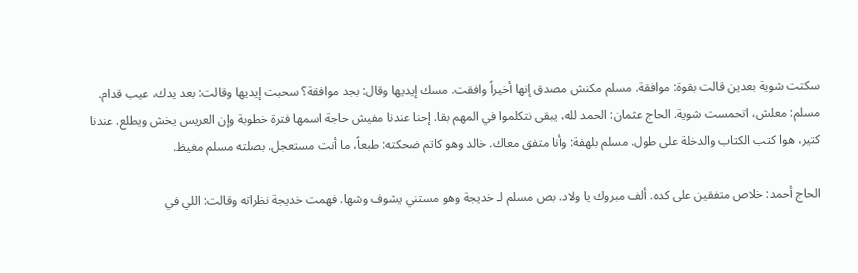سكتت شوية بعدين قالت بقوة: موافقة. مسلم مكنش مصدق إنها أخيراً وافقت. مسك إيديها وقال: بجد موافقة؟ سحبت إيديها وقالت: بعد يدك، عيب قدام. مسلم: معلش، اتحمست شوية. الحاج عثمان: الحمد لله، يبقى نتكلموا في المهم بقا. إحنا عندنا مفيش حاجة اسمها فترة خطوبة وإن العريس يخش ويطلع. عندنا كتير، هوا كتب الكتاب والدخلة على طول. مسلم بلهفة: وأنا متفق معاك. خالد وهو كاتم ضحكته: طبعاً، ما أنت مستعجل. بصلته مسلم مغيظ.

الحاج أحمد: خلاص متفقين على كده. ألف مبروك يا ولاد. بص مسلم لـ خديجة وهو مستني يشوف وشها. فهمت خديجة نظراته وقالت: اللي في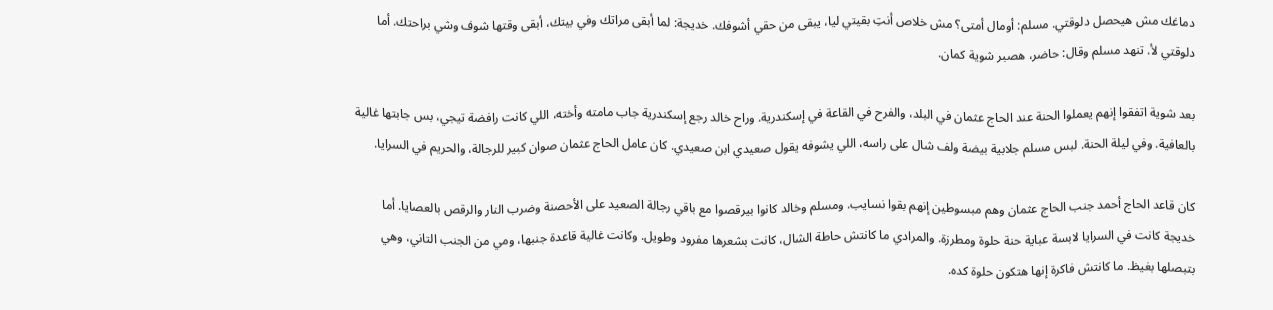دماغك مش هيحصل دلوقتي. مسلم: أومال أمتى؟ مش خلاص أنتِ بقيتي ليا، يبقى من حقي أشوفك. خديجة: لما أبقى مراتك وفي بيتك، أبقى وقتها شوف وشي براحتك. أما دلوقتي لأ. تنهد مسلم وقال: حاضر، هصبر شوية كمان.

بعد شوية اتفقوا إنهم يعملوا الحنة عند الحاج عثمان في البلد، والفرح في القاعة في إسكندرية. وراح خالد رجع إسكندرية جاب مامته وأخته، اللي كانت رافضة تيجي، بس جابتها غالية بالعافية. وفي ليلة الحنة. لبس مسلم جلابية بيضة ولف شال على راسه، اللي يشوفه يقول صعيدي ابن صعيدي. كان عامل الحاج عثمان صوان كبير للرجالة، والحريم في السرايا.

كان قاعد الحاج أحمد جنب الحاج عثمان وهم مبسوطين إنهم بقوا نسايب. ومسلم وخالد كانوا بيرقصوا مع باقي رجالة الصعيد على الأحصنة وضرب النار والرقص بالعصايا. أما خديجة كانت في السرايا لابسة عباية حنة حلوة ومطرزة. والمرادي ما كانتش حاطة الشال، كانت بشعرها مفرود وطويل. وكانت غالية قاعدة جنبها، ومي من الجنب التاني، وهي بتبصلها بغيظ. ما كانتش فاكرة إنها هتكون حلوة كده.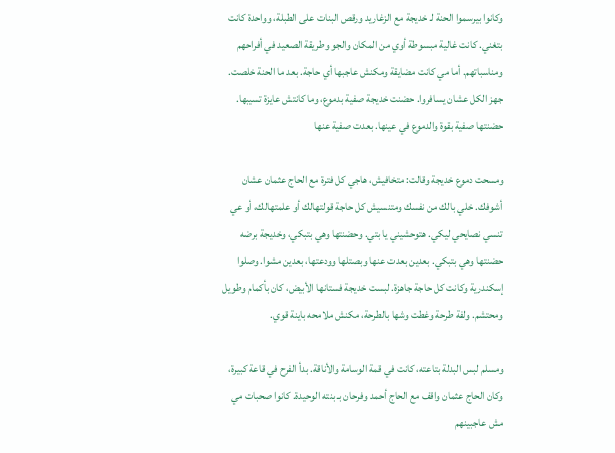وكانوا بيرسموا الحنة لـ خديجة مع الزغاريد ورقص البنات على الطبلة، وواحدة كانت بتغني. كانت غالية مبسوطة أوي من المكان والجو وطريقة الصعيد في أفراحهم ومناسباتهم. أما مي كانت مضايقة ومكنش عاجبها أي حاجة. بعد ما الحنة خلصت. جهز الكل عشان يسافروا. حضنت خديجة صفية بدموع، وما كانتش عايزة تسيبها. حضنتها صفية بقوة والدموع في عينها. بعدت صفية عنها

ومسحت دموع خديجة وقالت: متخافيش، هاجي كل فترة مع الحاج عثمان عشان أشوفك. خلي بالك من نفسك ومتنسيش كل حاجة قولتهالك أو علمتهالك، أو عي تنسي نصايحي ليكي. هتوحشيني يا بتي. وحضنتها وهي بتبكي، وخديجة برضه حضنتها وهي بتبكي. بعدين بعدت عنها وبصتلها وودعتها، بعدين مشوا. وصلوا إسكندرية وكانت كل حاجة جاهزة. لبست خديجة فستانها الأبيض، كان بأكمام وطويل ومحتشم. ولفة طرحة وغطت وشها بالطرحة، مكنش ملامحه باينة قوي.

ومسلم لبس البدلة بتاعته، كانت في قمة الوسامة والأناقة. بدأ الفرح في قاعة كبيرة، وكان الحاج عثمان واقف مع الحاج أحمد وفرحان بـ بنته الوحيدة. كانوا صحبات مي مش عاجبينهم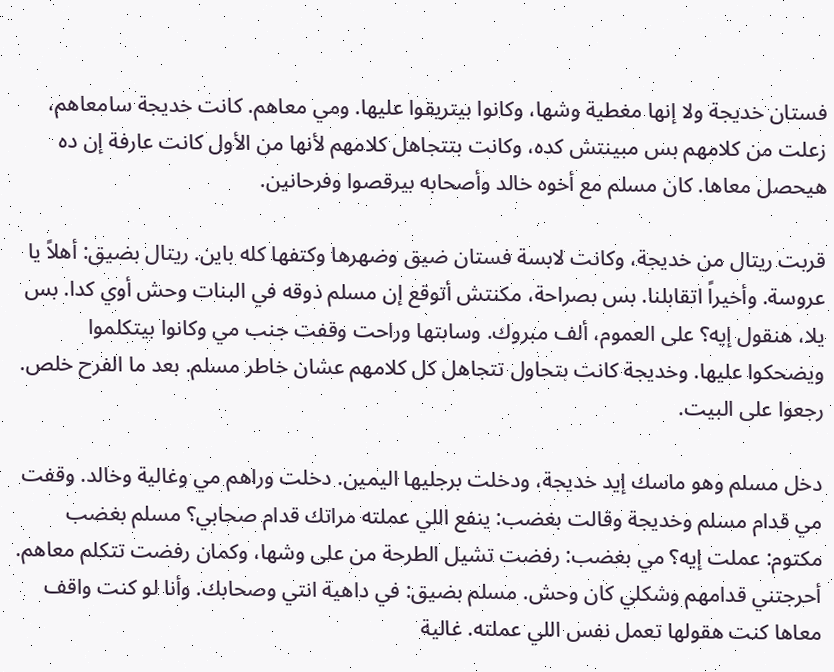فستان خديجة ولا إنها مغطية وشها، وكانوا بيتريقوا عليها. ومي معاهم. كانت خديجة سامعاهم، زعلت من كلامهم بس مبينتش كده، وكانت بتتجاهل كلامهم لأنها من الأول كانت عارفة إن ده هيحصل معاها. كان مسلم مع أخوه خالد وأصحابه بيرقصوا وفرحانين.

قربت ريتال من خديجة، وكانت لابسة فستان ضيق وضهرها وكتفها كله باين. ريتال بضيق: أهلاً يا عروسة. وأخيراً اتقابلنا. بس بصراحة، مكنتش أتوقع إن مسلم ذوقه في البنات وحش أوي كدا. بس يلا، هنقول إيه؟ على العموم، ألف مبروك. وسابتها وراحت وقفت جنب مي وكانوا بيتكلموا ويضحكوا عليها. وخديجة كانت بتحاول تتجاهل كل كلامهم عشان خاطر مسلم. بعد ما الفرح خلص. رجعوا على البيت.

دخل مسلم وهو ماسك إيد خديجة، ودخلت برجليها اليمين. دخلت وراهم مي وغالية وخالد. وقفت مي قدام مسلم وخديجة وقالت بغضب: ينفع اللي عملته مراتك قدام صحابي؟ مسلم بغضب مكتوم: عملت إيه؟ مي بغضب: رفضت تشيل الطرحة من على وشها، وكمان رفضت تتكلم معاهم. أحرجتني قدامهم وشكلي كان وحش. مسلم بضيق: في داهية انتي وصحابك. وأنا لو كنت واقف معاها كنت هقولها تعمل نفس اللي عملته. غالية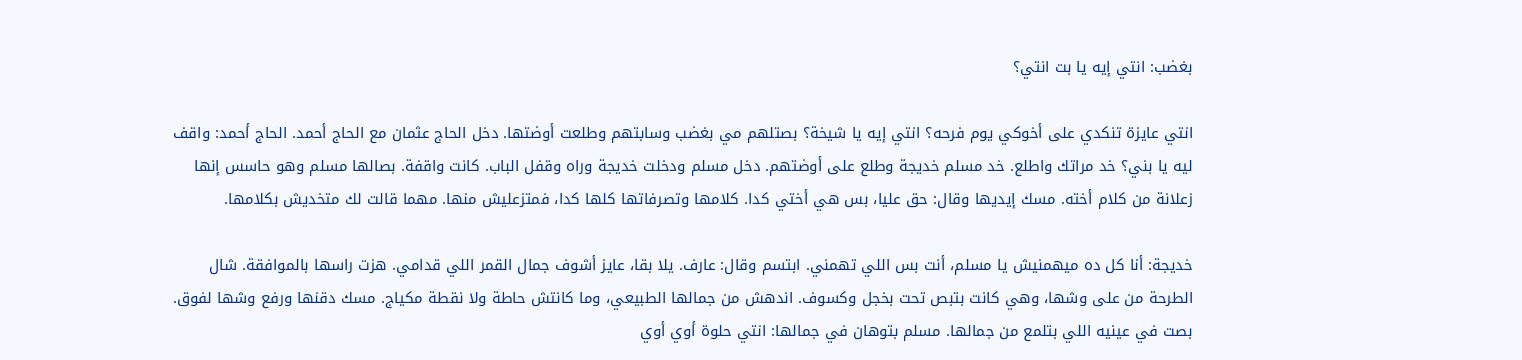بغضب: انتي إيه يا بت انتي؟

انتي عايزة تنكدي على أخوكي يوم فرحه؟ انتي إيه يا شيخة؟ بصتلهم مي بغضب وسابتهم وطلعت أوضتها. دخل الحاج عثمان مع الحاج أحمد. الحاج أحمد: واقف ليه يا بني؟ خد مراتك واطلع. خد مسلم خديجة وطلع على أوضتهم. دخل مسلم ودخلت خديجة وراه وقفل الباب. كانت واقفة. بصالها مسلم وهو حاسس إنها زعلانة من كلام أخته. مسك إيديها وقال: حق عليا، بس هي أختي كدا. كلامها وتصرفاتها كلها كدا، فمتزعليش منها. مهما قالت لك متخديش بكلامها.

خديجة: أنا كل ده ميهمنيش يا مسلم، أنت بس اللي تهمني. ابتسم وقال: عارف. يلا بقا، عايز أشوف جمال القمر اللي قدامي. هزت راسها بالموافقة. شال الطرحة من على وشها، وهي كانت بتبص تحت بخجل وكسوف. اندهش من جمالها الطبيعي، وما كانتش حاطة ولا نقطة مكياج. مسك دقنها ورفع وشها لفوق. بصت في عينيه اللي بتلمع من جمالها. مسلم بتوهان في جمالها: انتي حلوة أوي أوي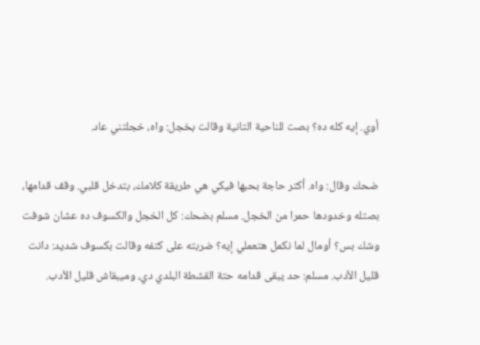أوي. إيه كله ده؟ بصت للناحية التانية وقالت بخجل: واه، خجلتني عاد.

ضحك وقال: واه. أكتر حاجة بحبها فيكي هي طريقة كلامك، بتدخل قلبي. وقف قدامها، بصتله وخدودها حمرا من الخجل. مسلم بضحك: كل الخجل والكسوف ده عشان شوفت وشك بس؟ أومال لما نكمل هتعملي إيه؟ ضربته على كتفه وقالت بكسوف شديد: دانت قليل الأدب. مسلم: حد يبقى قدامه حتة القشطة البلدي دي، وميبقاش قليل الأدب.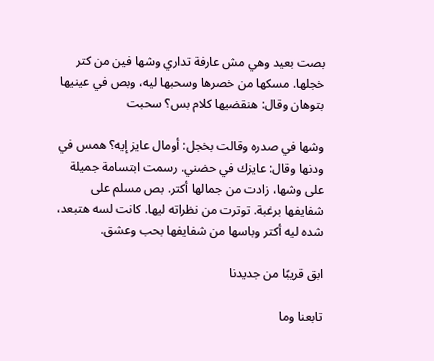بصت بعيد وهي مش عارفة تداري وشها فين من كتر خجلها. مسكها من خصرها وسحبها ليه، وبص في عينيها بتوهان وقال: هنقضيها كلام بس؟ سحبت

وشها في صدره وقالت بخجل: أومال عايز إيه؟ همس في ودنها وقال: عايزك في حضني. رسمت ابتسامة جميلة على وشها، زادت من جمالها أكتر. بص مسلم على شفايفها برغبة. توترت من نظراته ليها. كانت لسه هتبعد، شده ليه أكتر وباسها من شفايفها بحب وعشق.

ابق قريبًا من جديدنا

تابعنا وما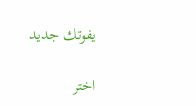يفوتك جديد

اختر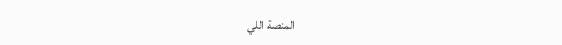المنصة اللي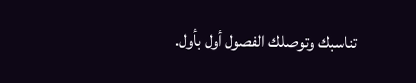تناسبك وتوصلك الفصول أول بأول.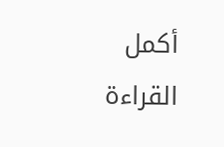أكمل القراءة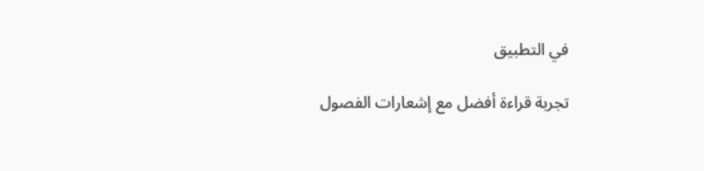في التطبيق

تجربة قراءة أفضل مع إشعارات الفصول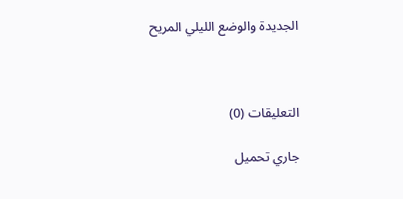الجديدة والوضع الليلي المريح



التعليقات (0)

جاري تحميل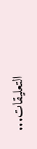التعليقات...